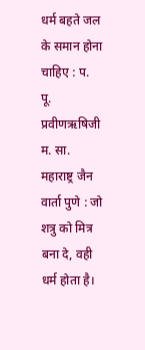धर्म बहते जल के समान होना चाहिए : प. पू. प्रवीणऋषिजी म. सा.
महाराष्ट्र जैन वार्ता पुणे : जो शत्रु को मित्र बना दे, वही धर्म होता है।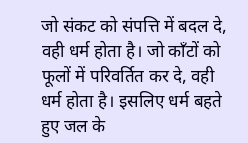जो संकट को संपत्ति में बदल दे, वही धर्म होता है। जो काँटों को फूलों में परिवर्तित कर दे, वही धर्म होता है। इसलिए धर्म बहते हुए जल के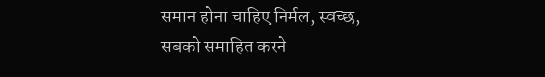समान होना चाहिए निर्मल, स्वच्छ, सबको समाहित करने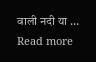वाली नदी या … Read more